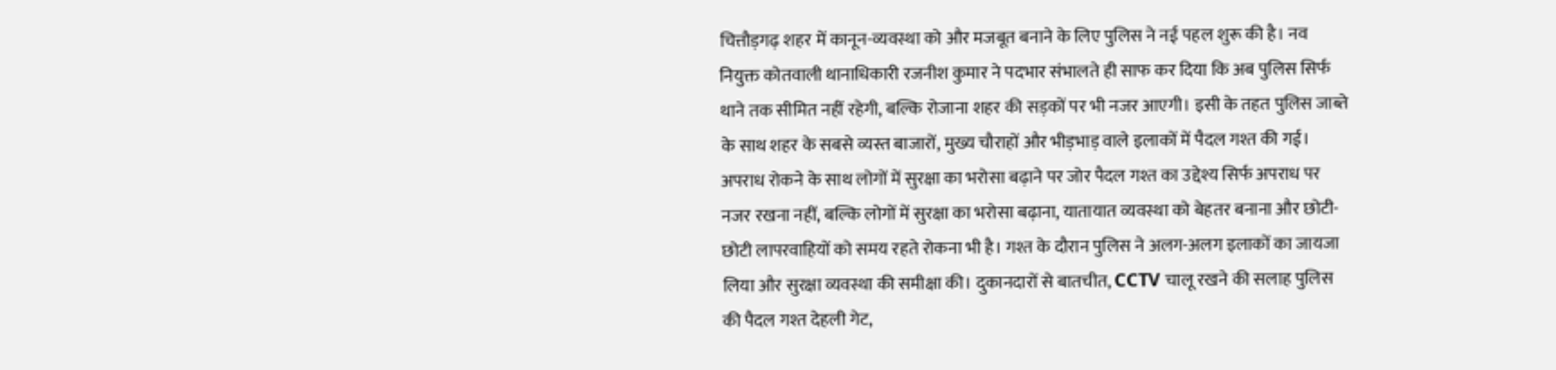चित्तौड़गढ़ शहर में कानून-व्यवस्था को और मजबूत बनाने के लिए पुलिस ने नई पहल शुरू की है। नव नियुक्त कोतवाली थानाधिकारी रजनीश कुमार ने पदभार संभालते ही साफ कर दिया कि अब पुलिस सिर्फ थाने तक सीमित नहीं रहेगी, बल्कि रोजाना शहर की सड़कों पर भी नजर आएगी। इसी के तहत पुलिस जाब्ते के साथ शहर के सबसे व्यस्त बाजारों, मुख्य चौराहों और भीड़भाड़ वाले इलाकों में पैदल गश्त की गई। अपराध रोकने के साथ लोगों में सुरक्षा का भरोसा बढ़ाने पर जोर पैदल गश्त का उद्देश्य सिर्फ अपराध पर नजर रखना नहीं, बल्कि लोगों में सुरक्षा का भरोसा बढ़ाना, यातायात व्यवस्था को बेहतर बनाना और छोटी-छोटी लापरवाहियों को समय रहते रोकना भी है। गश्त के दौरान पुलिस ने अलग-अलग इलाकों का जायजा लिया और सुरक्षा व्यवस्था की समीक्षा की। दुकानदारों से बातचीत, CCTV चालू रखने की सलाह पुलिस की पैदल गश्त देहली गेट,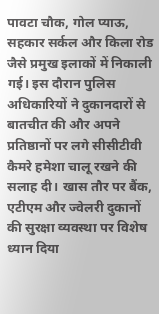पावटा चौक, गोल प्याऊ, सहकार सर्कल और किला रोड जैसे प्रमुख इलाकों में निकाली गई। इस दौरान पुलिस अधिकारियों ने दुकानदारों से बातचीत की और अपने प्रतिष्ठानों पर लगे सीसीटीवी कैमरे हमेशा चालू रखने की सलाह दी। खास तौर पर बैंक, एटीएम और ज्वेलरी दुकानों की सुरक्षा व्यवस्था पर विशेष ध्यान दिया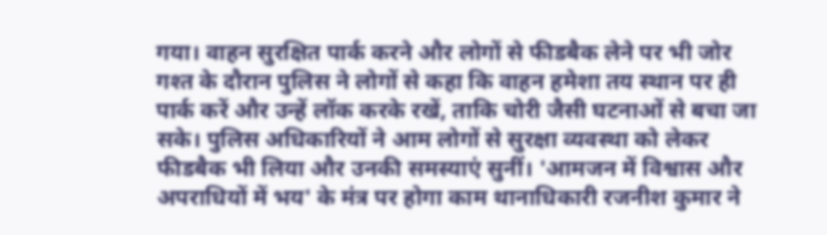गया। वाहन सुरक्षित पार्क करने और लोगों से फीडबैक लेने पर भी जोर गश्त के दौरान पुलिस ने लोगों से कहा कि वाहन हमेशा तय स्थान पर ही पार्क करें और उन्हें लॉक करके रखें, ताकि चोरी जैसी घटनाओं से बचा जा सके। पुलिस अधिकारियों ने आम लोगों से सुरक्षा व्यवस्था को लेकर फीडबैक भी लिया और उनकी समस्याएं सुनीं। 'आमजन में विश्वास और अपराधियों में भय' के मंत्र पर होगा काम थानाधिकारी रजनीश कुमार ने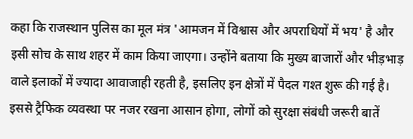कहा कि राजस्थान पुलिस का मूल मंत्र 'आमजन में विश्वास और अपराधियों में भय' है और इसी सोच के साथ शहर में काम किया जाएगा। उन्होंने बताया कि मुख्य बाजारों और भीड़भाड़ वाले इलाकों में ज्यादा आवाजाही रहती है, इसलिए इन क्षेत्रों में पैदल गश्त शुरू की गई है। इससे ट्रैफिक व्यवस्था पर नजर रखना आसान होगा, लोगों को सुरक्षा संबंधी जरूरी बातें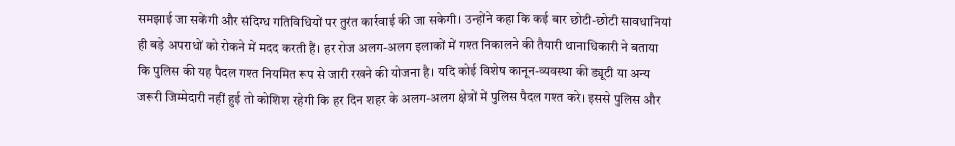समझाई जा सकेंगी और संदिग्ध गतिविधियों पर तुरंत कार्रवाई की जा सकेगी। उन्होंने कहा कि कई बार छोटी-छोटी सावधानियां ही बड़े अपराधों को रोकने में मदद करती हैं। हर रोज अलग-अलग इलाकों में गश्त निकालने की तैयारी थानाधिकारी ने बताया कि पुलिस की यह पैदल गश्त नियमित रूप से जारी रखने की योजना है। यदि कोई विशेष कानून-व्यवस्था की ड्यूटी या अन्य जरूरी जिम्मेदारी नहीं हुई तो कोशिश रहेगी कि हर दिन शहर के अलग-अलग क्षेत्रों में पुलिस पैदल गश्त करे। इससे पुलिस और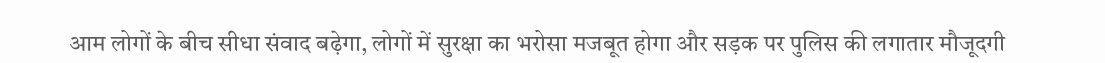आम लोगों के बीच सीधा संवाद बढ़ेगा, लोगों में सुरक्षा का भरोसा मजबूत होगा और सड़क पर पुलिस की लगातार मौजूदगी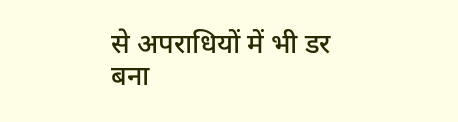से अपराधियों में भी डर बना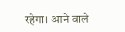रहेगा। आने वाले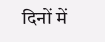दिनों में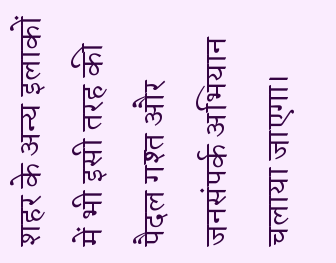शहर के अन्य इलाकों में भी इसी तरह की पैदल गश्त और जनसंपर्क अभियान चलाया जाएगा।